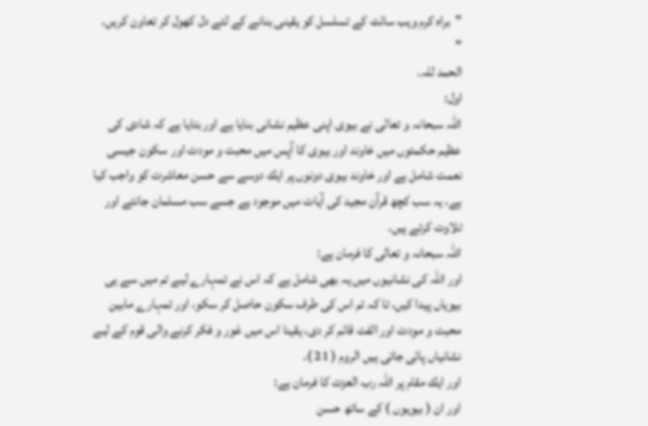"براہ کرم ویب سائٹ کے تسلسل کو یقینی بنانے کے لئے دل کھول کر تعاون کریں۔ "
الحمد للہ.
اول:
اللہ سبحانہ و تعالى نے بيوى اپنى عظيم نشانى بنايا ہے اور بتايا ہے كہ شادى كى عظيم حكمتوں ميں خاوند اور بيوى كا آپس ميں محبت و مودت اور سكون جيسى نعمت شامل ہے اور خاوند بيوى دونوں پر ايك دوسے سے حسن معاشرت كو واجب كيا ہے، يہ سب كچھ قرآن مجيد كى آيات ميں موجود ہے جسے سب مسلمان جانتے اور تلاوت كرتے ہيں.
اللہ سبحانہ و تعالى كا فرمان ہے:
اور اللہ كى نشانيوں ميں يہ بھى شامل ہے كہ اس نے تمہارے ليے تم ميں سے ہى بيوياں پيدا كيں، تا كہ تم اس كى طرف سكون حاصل كر سكو، اور تمہارے مابين محبت و مودت اور الفت قائم كر دى، يقينا اس ميں غور و فكر كرنے والى قوم كے ليے نشانياں پائى جاتى ہيں الروم ( 21 ).
اور ايك مقام پر اللہ رب العزت كا فرمان ہے:
اور ان ( بيويوں ) كے ساتھ حسن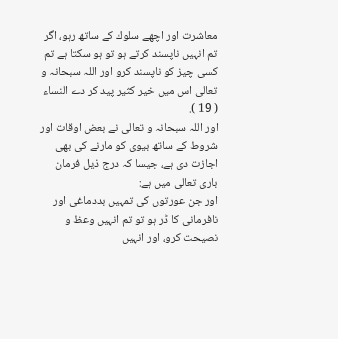معاشرت اور اچھے سلوك كے ساتھ رہو، اگر تم انہيں ناپسند كرتے ہو تو ہو سكتا ہے تم كسى چيز كو ناپسند كرو اور اللہ سبحانہ و تعالى اس ميں خير كثير پيد كر دے النساء ( 19 ).
اور اللہ سبحانہ و تعالى نے بعض اوقات اور شروط كے ساتھ بيوى كو مارنے كى بھى اجازت دى ہے، جيسا كہ درج ذيل فرمان بارى تعالى ميں ہے:
اور جن عورتوں كى تمہيں بددماغى اور نافرمانى كا ڈر ہو تو تم انہيں وعظ و نصيحت كرو، اور انہيں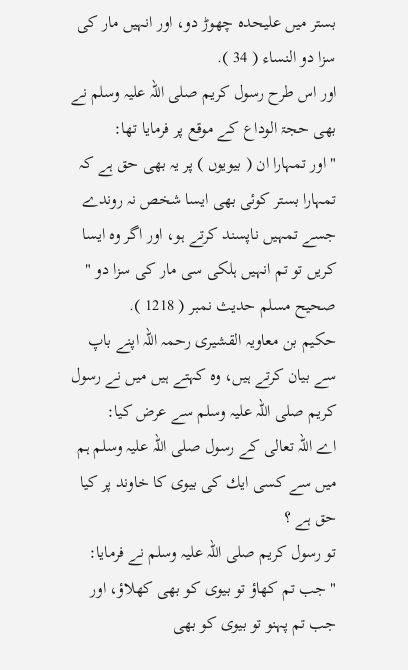بستر ميں عليحدہ چھوڑ دو، اور انہيں مار كى سزا دو النساء ( 34 ).
اور اس طرح رسول كريم صلى اللہ عليہ وسلم نے بھى حجۃ الوداع كے موقع پر فرمايا تھا:
" اور تمہارا ان ( بيويوں ) پر يہ بھى حق ہے كہ تمہارا بستر كوئى بھى ايسا شخص نہ روندے جسے تمہيں ناپسند كرتے ہو، اور اگر وہ ايسا كريں تو تم انہيں ہلكى سى مار كى سزا دو "
صحيح مسلم حديث نمبر ( 1218 ).
حكيم بن معاويہ القشيرى رحمہ اللہ اپنے باپ سے بيان كرتے ہيں، وہ كہتے ہيں ميں نے رسول كريم صلى اللہ عليہ وسلم سے عرض كيا:
اے اللہ تعالى كے رسول صلى اللہ عليہ وسلم ہم ميں سے كسى ايك كى بيوى كا خاوند پر كيا حق ہے ؟
تو رسول كريم صلى اللہ عليہ وسلم نے فرمايا:
" جب تم كھاؤ تو بيوى كو بھى كھلاؤ، اور جب تم پہنو تو بيوى كو بھى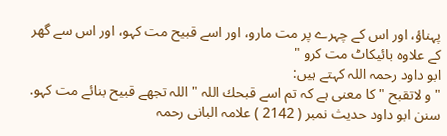پہناؤ، اور اس كے چہرے پر مت مارو، اور اسے قبيح مت كہو، اور اس سے گھر كے علاوہ بائيكاٹ مت كرو "
ابو داود رحمہ اللہ كہتے ہيں:
" و لاتقبح " كا معنى ہے كہ تم اسے قبحك اللہ " اللہ تجھے قبيح بنائے مت كہو.
سنن ابو داود حديث نمبر ( 2142 ) علامہ البانى رحمہ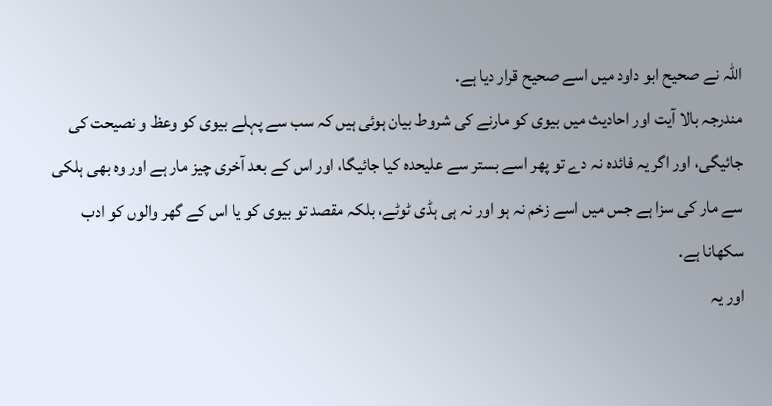اللہ نے صحيح ابو داود ميں اسے صحيح قرار ديا ہے.
مندرجہ بالا آيت اور احاديث ميں بيوى كو مارنے كى شروط بيان ہوئى ہيں كہ سب سے پہلے بيوى كو وعظ و نصيحت كى جائيگى، اور اگر يہ فائدہ نہ دے تو پھر اسے بستر سے عليحدہ كيا جائيگا، اور اس كے بعد آخرى چيز مار ہے اور وہ بھى ہلكى سے مار كى سزا ہے جس ميں اسے زخم نہ ہو اور نہ ہى ہڈى ٹوٹے، بلكہ مقصد تو بيوى كو يا اس كے گھر والوں كو ادب سكھانا ہے.
اور يہ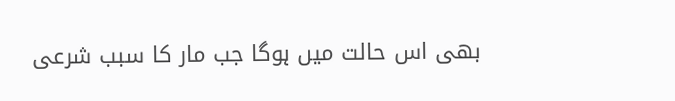بھى اس حالت ميں ہوگا جب مار كا سبب شرعى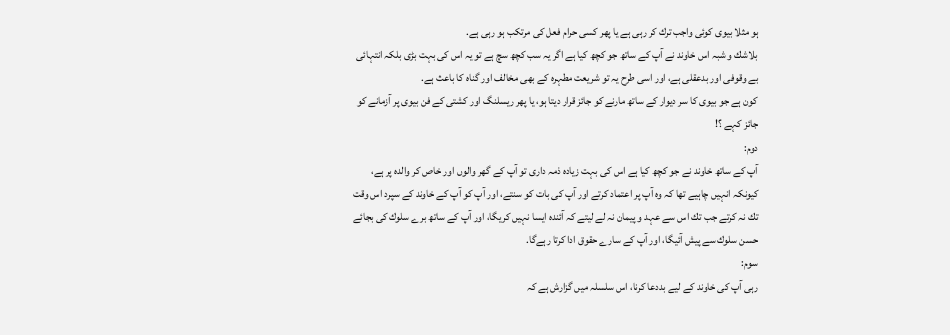ہو مثلا بيوى كوئى واجب ترك كر رہى ہے يا پھر كسى حرام فعل كى مرتكب ہو رہى ہے.
بلاشك و شبہ اس خاوند نے آپ كے ساتھ جو كچھ كيا ہے اگر يہ سب كچھ سچ ہے تو يہ اس كى بہت بڑى بلكہ انتہائى بے وقوفى اور بدعقلى ہے، اور اسى طرح يہ تو شريعت مطہرہ كے بھى مخالف اور گناہ كا باعث ہے.
كون ہے جو بيوى كا سر ديوار كے ساتھ مارنے كو جائز قرار ديتا ہو، يا پھر ريسلنگ اور كشتى كے فن بيوى پر آزمانے كو جائز كہے ؟!
دوم:
آپ كے ساتھ خاوند نے جو كچھ كيا ہے اس كى بہت زيادہ ذمہ دارى تو آپ كے گھر والوں اور خاص كر والدہ پر ہے، كيونكہ انہيں چاہيے تھا كہ وہ آپ پر اعتماد كرتے اور آپ كى بات كو سنتے، اور آپ كو آپ كے خاوند كے سپرد اس وقت تك نہ كرتے جب تك اس سے عہد و پيمان نہ لے ليتے كہ آئندہ ايسا نہيں كريگا، اور آپ كے ساتھ برے سلوك كى بجائے حسن سلوك سے پيش آئيگا، اور آپ كے سارے حقوق ادا كرتا رہےگا.
سوم:
رہى آپ كى خاوند كے ليے بددعا كرنا، اس سلسلہ ميں گزارش ہے كہ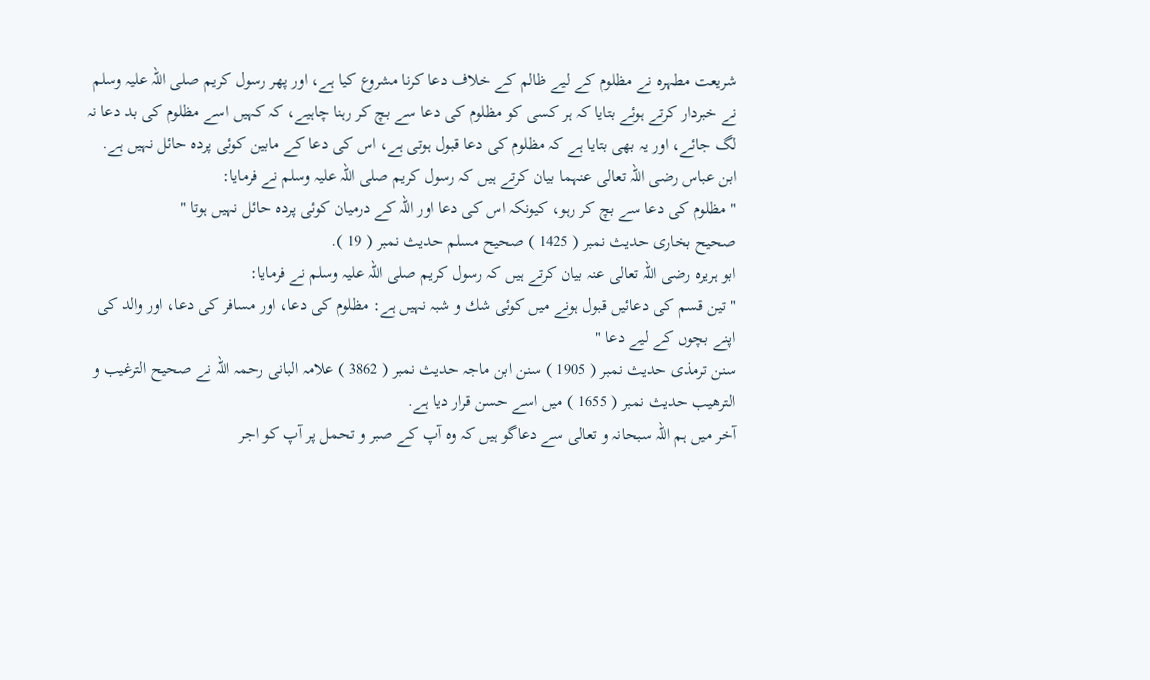شريعت مطہرہ نے مظلوم كے ليے ظالم كے خلاف دعا كرنا مشروع كيا ہے، اور پھر رسول كريم صلى اللہ عليہ وسلم نے خبردار كرتے ہوئے بتايا كہ ہر كسى كو مظلوم كى دعا سے بچ كر رہنا چاہيے، كہ كہيں اسے مظلوم كى بد دعا نہ لگ جائے، اور يہ بھى بتايا ہے كہ مظلوم كى دعا قبول ہوتى ہے، اس كى دعا كے مابين كوئى پردہ حائل نہيں ہے.
ابن عباس رضى اللہ تعالى عنہما بيان كرتے ہيں كہ رسول كريم صلى اللہ عليہ وسلم نے فرمايا:
" مظلوم كى دعا سے بچ كر رہو، كيونكہ اس كى دعا اور اللہ كے درميان كوئى پردہ حائل نہيں ہوتا "
صحيح بخارى حديث نمبر ( 1425 ) صحيح مسلم حديث نمبر ( 19 ).
ابو ہريرہ رضى اللہ تعالى عنہ بيان كرتے ہيں كہ رسول كريم صلى اللہ عليہ وسلم نے فرمايا:
" تين قسم كى دعائيں قبول ہونے ميں كوئى شك و شبہ نہيں ہے: مظلوم كى دعا، اور مسافر كى دعا، اور والد كى اپنے بچوں كے ليے دعا "
سنن ترمذى حديث نمبر ( 1905 ) سنن ابن ماجہ حديث نمبر ( 3862 ) علامہ البانى رحمہ اللہ نے صحيح الترغيب و الترھيب حديث نمبر ( 1655 ) ميں اسے حسن قرار ديا ہے.
آخر ميں ہم اللہ سبحانہ و تعالى سے دعاگو ہيں كہ وہ آپ كے صبر و تحمل پر آپ كو اجر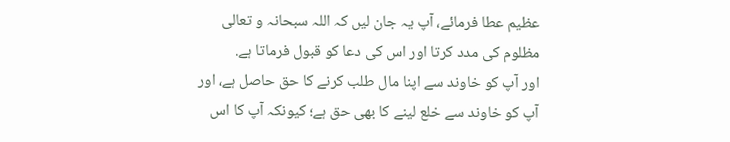عظيم عطا فرمائے، آپ يہ جان ليں كہ اللہ سبحانہ و تعالى مظلوم كى مدد كرتا اور اس كى دعا كو قبول فرماتا ہے.
اور آپ كو خاوند سے اپنا مال طلب كرنے كا حق حاصل ہے، اور آپ كو خاوند سے خلع لينے كا بھى حق ہے؛ كيونكہ آپ كا اس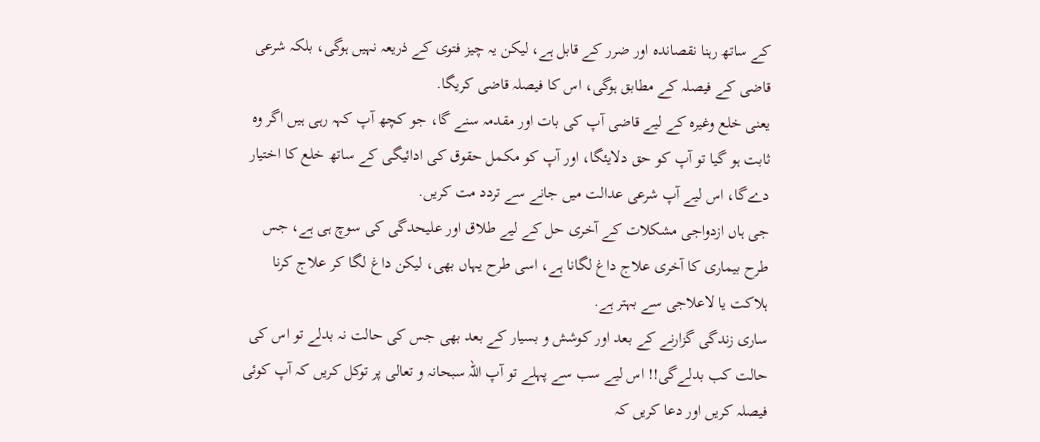كے ساتھ رہنا نقصاندہ اور ضرر كے قابل ہے، ليكن يہ چيز فتوى كے ذريعہ نہيں ہوگى، بلكہ شرعى قاضى كے فيصلہ كے مطابق ہوگى، اس كا فيصلہ قاضى كريگا.
يعنى خلع وغيرہ كے ليے قاضى آپ كى بات اور مقدمہ سنے گا، جو كچھ آپ كہہ رہى ہيں اگر وہ ثابت ہو گيا تو آپ كو حق دلايئگا، اور آپ كو مكمل حقوق كى ادائيگى كے ساتھ خلع كا اختيار دےگا، اس ليے آپ شرعى عدالت ميں جانے سے تردد مت كريں.
جى ہاں ازدواجى مشكلات كے آخرى حل كے ليے طلاق اور عليحدگى كى سوچ ہى ہے، جس طرح بيمارى كا آخرى علاج داغ لگانا ہے، اسى طرح يہاں بھى، ليكن داغ لگا كر علاج كرنا ہلاكت يا لاعلاجى سے بہتر ہے.
سارى زندگى گزارنے كے بعد اور كوشش و بسيار كے بعد بھى جس كى حالت نہ بدلے تو اس كى حالت كب بدلےگى!! اس ليے سب سے پہلے تو آپ اللہ سبحانہ و تعالى پر توكل كريں كہ آپ كوئى فيصلہ كريں اور دعا كريں كہ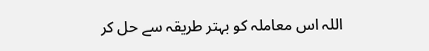اللہ اس معاملہ كو بہتر طريقہ سے حل كر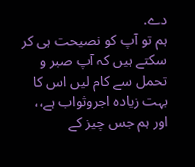دے.
ہم تو آپ كو نصيحت ہى كر سكتے ہيں كہ آپ صبر و تحمل سے كام ليں اس كا بہت زيادہ اجروثواب ہے،، اور ہم جس چيز كے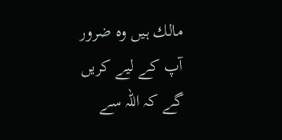مالك ہيں وہ ضرور آپ كے ليے كريں گے كہ اللہ سے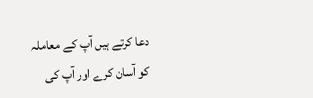دعا كرتے ہيں آپ كے معاملہ كو آسان كرے اور آپ كى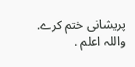پريشانى ختم كرے.
واللہ اعلم .